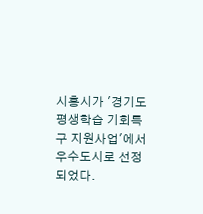시흥시가 '경기도 평생학습 기회특구 지원사업'에서 우수도시로 선정되었다.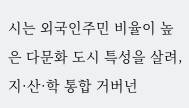시는 외국인주민 비율이 높은 다문화 도시 특성을 살려, 지·산·학 통합 거버넌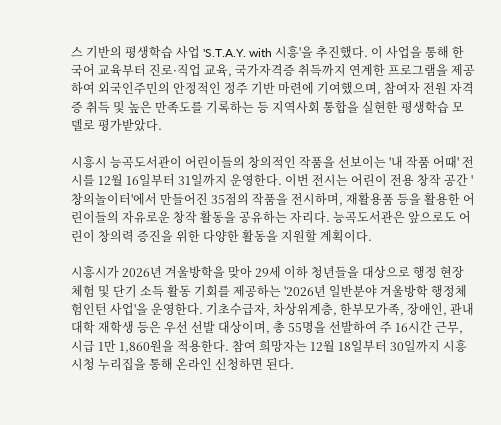스 기반의 평생학습 사업 'S.T.A.Y. with 시흥'을 추진했다. 이 사업을 통해 한국어 교육부터 진로·직업 교육, 국가자격증 취득까지 연계한 프로그램을 제공하여 외국인주민의 안정적인 정주 기반 마련에 기여했으며, 참여자 전원 자격증 취득 및 높은 만족도를 기록하는 등 지역사회 통합을 실현한 평생학습 모델로 평가받았다.

시흥시 능곡도서관이 어린이들의 창의적인 작품을 선보이는 '내 작품 어때' 전시를 12월 16일부터 31일까지 운영한다. 이번 전시는 어린이 전용 창작 공간 '창의놀이터'에서 만들어진 35점의 작품을 전시하며, 재활용품 등을 활용한 어린이들의 자유로운 창작 활동을 공유하는 자리다. 능곡도서관은 앞으로도 어린이 창의력 증진을 위한 다양한 활동을 지원할 계획이다.

시흥시가 2026년 겨울방학을 맞아 29세 이하 청년들을 대상으로 행정 현장 체험 및 단기 소득 활동 기회를 제공하는 '2026년 일반분야 겨울방학 행정체험인턴 사업'을 운영한다. 기초수급자, 차상위계층, 한부모가족, 장애인, 관내 대학 재학생 등은 우선 선발 대상이며, 총 55명을 선발하여 주 16시간 근무, 시급 1만 1,860원을 적용한다. 참여 희망자는 12월 18일부터 30일까지 시흥시청 누리집을 통해 온라인 신청하면 된다.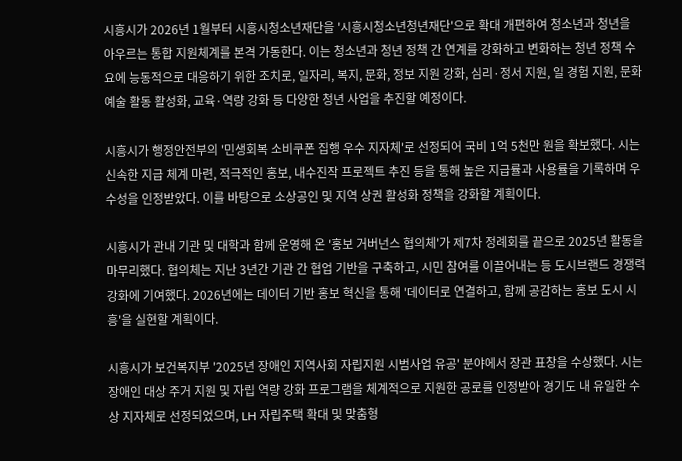시흥시가 2026년 1월부터 시흥시청소년재단을 '시흥시청소년청년재단'으로 확대 개편하여 청소년과 청년을 아우르는 통합 지원체계를 본격 가동한다. 이는 청소년과 청년 정책 간 연계를 강화하고 변화하는 청년 정책 수요에 능동적으로 대응하기 위한 조치로, 일자리, 복지, 문화, 정보 지원 강화, 심리·정서 지원, 일 경험 지원, 문화예술 활동 활성화, 교육·역량 강화 등 다양한 청년 사업을 추진할 예정이다.

시흥시가 행정안전부의 '민생회복 소비쿠폰 집행 우수 지자체'로 선정되어 국비 1억 5천만 원을 확보했다. 시는 신속한 지급 체계 마련, 적극적인 홍보, 내수진작 프로젝트 추진 등을 통해 높은 지급률과 사용률을 기록하며 우수성을 인정받았다. 이를 바탕으로 소상공인 및 지역 상권 활성화 정책을 강화할 계획이다.

시흥시가 관내 기관 및 대학과 함께 운영해 온 '홍보 거버넌스 협의체'가 제7차 정례회를 끝으로 2025년 활동을 마무리했다. 협의체는 지난 3년간 기관 간 협업 기반을 구축하고, 시민 참여를 이끌어내는 등 도시브랜드 경쟁력 강화에 기여했다. 2026년에는 데이터 기반 홍보 혁신을 통해 '데이터로 연결하고, 함께 공감하는 홍보 도시 시흥'을 실현할 계획이다.

시흥시가 보건복지부 '2025년 장애인 지역사회 자립지원 시범사업 유공' 분야에서 장관 표창을 수상했다. 시는 장애인 대상 주거 지원 및 자립 역량 강화 프로그램을 체계적으로 지원한 공로를 인정받아 경기도 내 유일한 수상 지자체로 선정되었으며, LH 자립주택 확대 및 맞춤형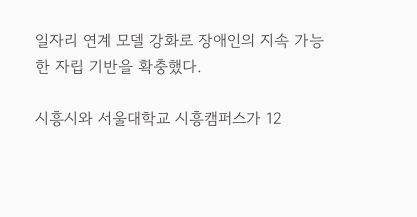일자리 연계 모델 강화로 장애인의 지속 가능한 자립 기반을 확충했다.

시흥시와 서울대학교 시흥캠퍼스가 12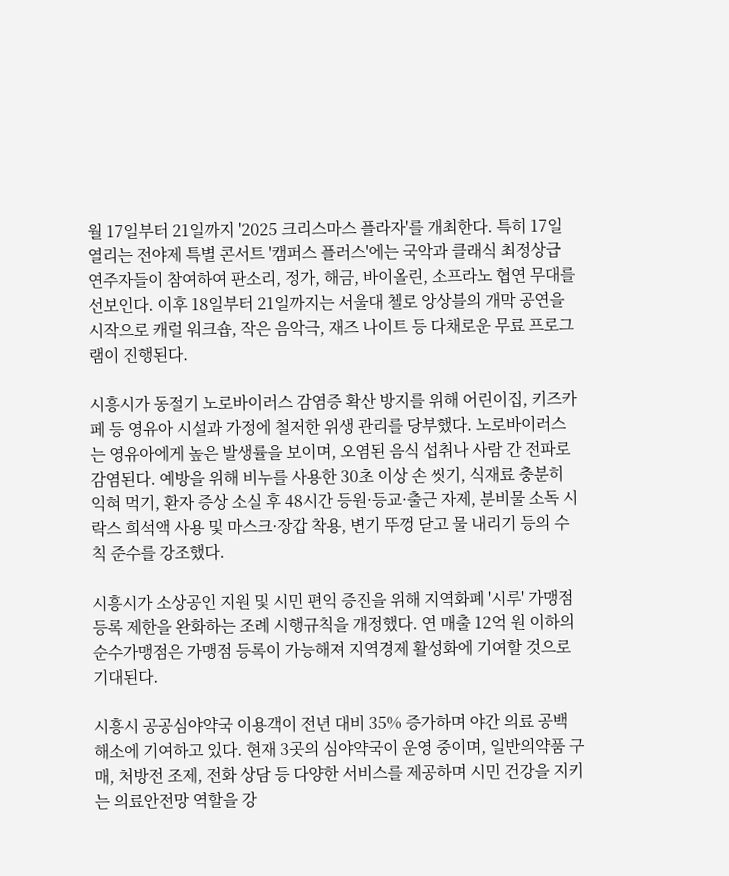월 17일부터 21일까지 '2025 크리스마스 플라자'를 개최한다. 특히 17일 열리는 전야제 특별 콘서트 '캠퍼스 플러스'에는 국악과 클래식 최정상급 연주자들이 참여하여 판소리, 정가, 해금, 바이올린, 소프라노 협연 무대를 선보인다. 이후 18일부터 21일까지는 서울대 첼로 앙상블의 개막 공연을 시작으로 캐럴 워크숍, 작은 음악극, 재즈 나이트 등 다채로운 무료 프로그램이 진행된다.

시흥시가 동절기 노로바이러스 감염증 확산 방지를 위해 어린이집, 키즈카페 등 영유아 시설과 가정에 철저한 위생 관리를 당부했다. 노로바이러스는 영유아에게 높은 발생률을 보이며, 오염된 음식 섭취나 사람 간 전파로 감염된다. 예방을 위해 비누를 사용한 30초 이상 손 씻기, 식재료 충분히 익혀 먹기, 환자 증상 소실 후 48시간 등원·등교·출근 자제, 분비물 소독 시 락스 희석액 사용 및 마스크·장갑 착용, 변기 뚜껑 닫고 물 내리기 등의 수칙 준수를 강조했다.

시흥시가 소상공인 지원 및 시민 편익 증진을 위해 지역화폐 '시루' 가맹점 등록 제한을 완화하는 조례 시행규칙을 개정했다. 연 매출 12억 원 이하의 순수가맹점은 가맹점 등록이 가능해져 지역경제 활성화에 기여할 것으로 기대된다.

시흥시 공공심야약국 이용객이 전년 대비 35% 증가하며 야간 의료 공백 해소에 기여하고 있다. 현재 3곳의 심야약국이 운영 중이며, 일반의약품 구매, 처방전 조제, 전화 상담 등 다양한 서비스를 제공하며 시민 건강을 지키는 의료안전망 역할을 강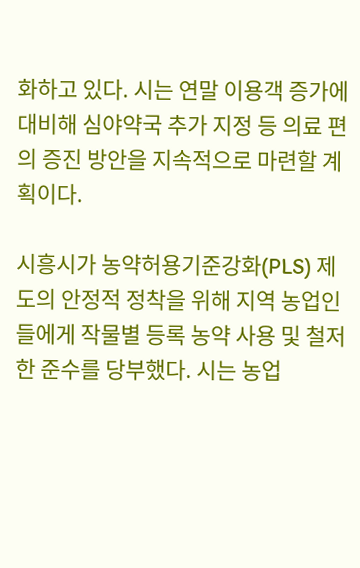화하고 있다. 시는 연말 이용객 증가에 대비해 심야약국 추가 지정 등 의료 편의 증진 방안을 지속적으로 마련할 계획이다.

시흥시가 농약허용기준강화(PLS) 제도의 안정적 정착을 위해 지역 농업인들에게 작물별 등록 농약 사용 및 철저한 준수를 당부했다. 시는 농업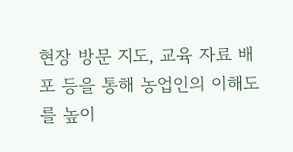현장 방문 지도, 교육 자료 배포 등을 통해 농업인의 이해도를 높이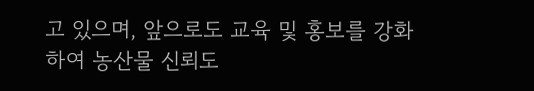고 있으며, 앞으로도 교육 및 홍보를 강화하여 농산물 신뢰도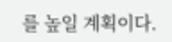를 높일 계획이다.